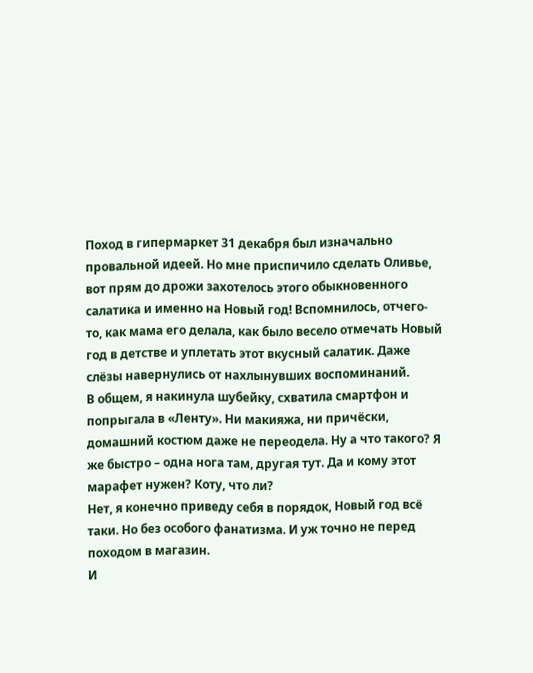Поход в гипермаркет 31 декабря был изначально провальной идеей. Но мне приспичило сделать Оливье, вот прям до дрожи захотелось этого обыкновенного салатика и именно на Новый год! Вспомнилось, отчего-то, как мама его делала, как было весело отмечать Новый год в детстве и уплетать этот вкусный салатик. Даже слёзы навернулись от нахлынувших воспоминаний.
В общем, я накинула шубейку, схватила смартфон и попрыгала в «Ленту». Ни макияжа, ни причёски, домашний костюм даже не переодела. Ну а что такого? Я же быстро – одна нога там, другая тут. Да и кому этот марафет нужен? Коту, что ли?
Нет, я конечно приведу себя в порядок, Новый год всё таки. Но без особого фанатизма. И уж точно не перед походом в магазин.
И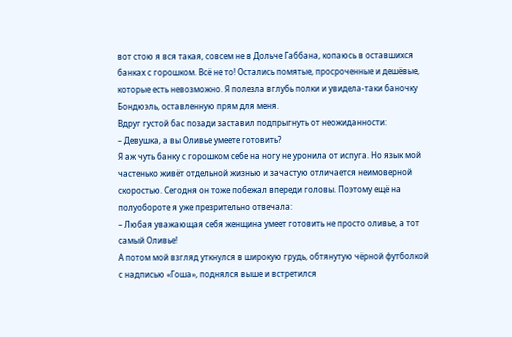вот стою я вся такая, совсем не в Дольче Габбана, копаюсь в оставшихся банках с горошком. Всё не то! Остались помятые, просроченные и дешёвые, которые есть невозможно. Я полезла вглубь полки и увидела-таки баночку Бондюэль, оставленную прям для меня.
Вдруг густой бас позади заставил подпрыгнуть от неожиданности:
– Девушка, а вы Оливье умеете готовить?
Я аж чуть банку с горошком себе на ногу не уронила от испуга. Но язык мой частенько живёт отдельной жизнью и зачастую отличается неимоверной скоростью. Сегодня он тоже побежал впереди головы. Поэтому ещё на полуобороте я уже презрительно отвечала:
– Любая уважающая себя женщина умеет готовить не просто оливье, а тот самый Оливье!
А потом мой взгляд уткнулся в широкую грудь, обтянутую чёрной футболкой с надписью «Гоша», поднялся выше и встретился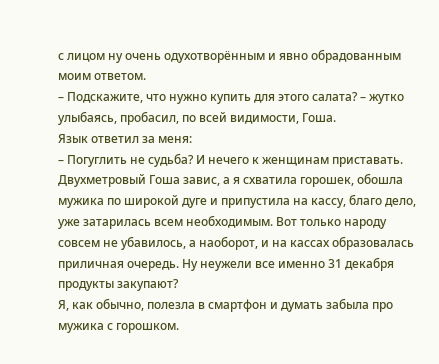с лицом ну очень одухотворённым и явно обрадованным моим ответом.
– Подскажите, что нужно купить для этого салата? – жутко улыбаясь, пробасил, по всей видимости, Гоша.
Язык ответил за меня:
– Погуглить не судьба? И нечего к женщинам приставать.
Двухметровый Гоша завис, а я схватила горошек, обошла мужика по широкой дуге и припустила на кассу, благо дело, уже затарилась всем необходимым. Вот только народу совсем не убавилось, а наоборот, и на кассах образовалась приличная очередь. Ну неужели все именно 31 декабря продукты закупают?
Я, как обычно, полезла в смартфон и думать забыла про мужика с горошком.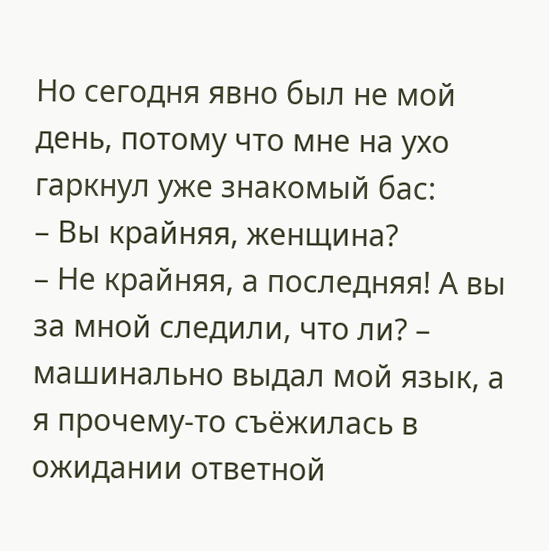Но сегодня явно был не мой день, потому что мне на ухо гаркнул уже знакомый бас:
– Вы крайняя, женщина?
– Не крайняя, а последняя! А вы за мной следили, что ли? – машинально выдал мой язык, а я прочему-то съёжилась в ожидании ответной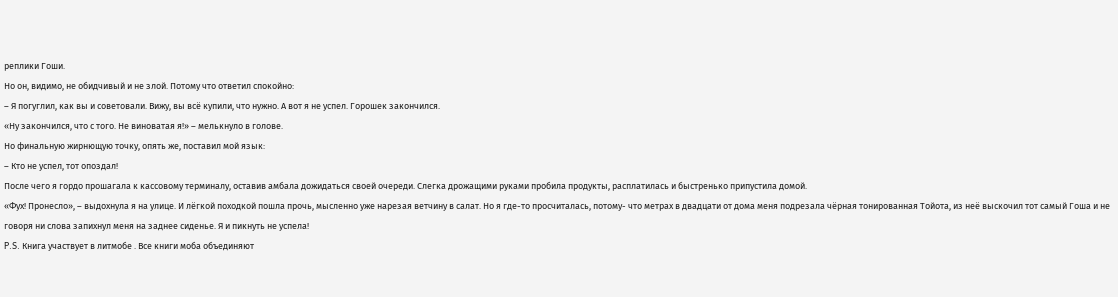реплики Гоши.
Но он, видимо, не обидчивый и не злой. Потому что ответил спокойно:
– Я погуглил, как вы и советовали. Вижу, вы всё купили, что нужно. А вот я не успел. Горошек закончился.
«Ну закончился, что с того. Не виноватая я!» – мелькнуло в голове.
Но финальную жирнющую точку, опять же, поставил мой язык:
– Кто не успел, тот опоздал!
После чего я гордо прошагала к кассовому терминалу, оставив амбала дожидаться своей очереди. Слегка дрожащими руками пробила продукты, расплатилась и быстренько припустила домой.
«Фух! Пронесло», – выдохнула я на улице. И лёгкой походкой пошла прочь, мысленно уже нарезая ветчину в салат. Но я где-то просчиталась, потому- что метрах в двадцати от дома меня подрезала чёрная тонированная Тойота, из неё выскочил тот самый Гоша и не говоря ни слова запихнул меня на заднее сиденье. Я и пикнуть не успела!
P.S. Книга участвует в литмобе . Все книги моба объединяют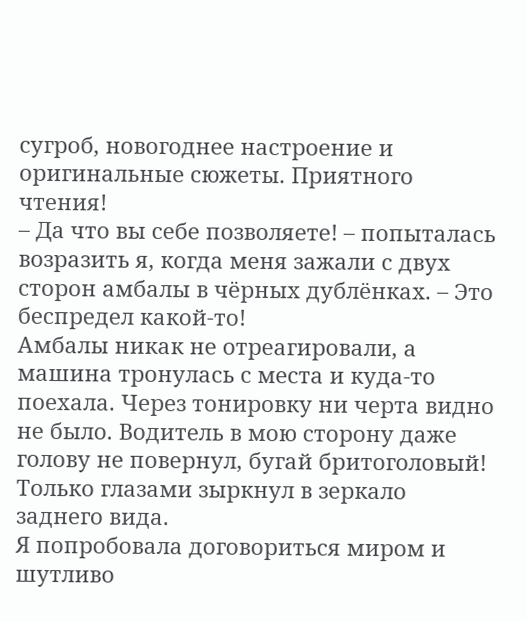сугроб, новогоднее настроение и оригинальные сюжеты. Приятного чтения!
– Да что вы себе позволяете! – попыталась возразить я, когда меня зажали с двух сторон амбалы в чёрных дублёнках. – Это беспредел какой-то!
Амбалы никак не отреагировали, а машина тронулась с места и куда-то поехала. Через тонировку ни черта видно не было. Водитель в мою сторону даже голову не повернул, бугай бритоголовый! Только глазами зыркнул в зеркало заднего вида.
Я попробовала договориться миром и шутливо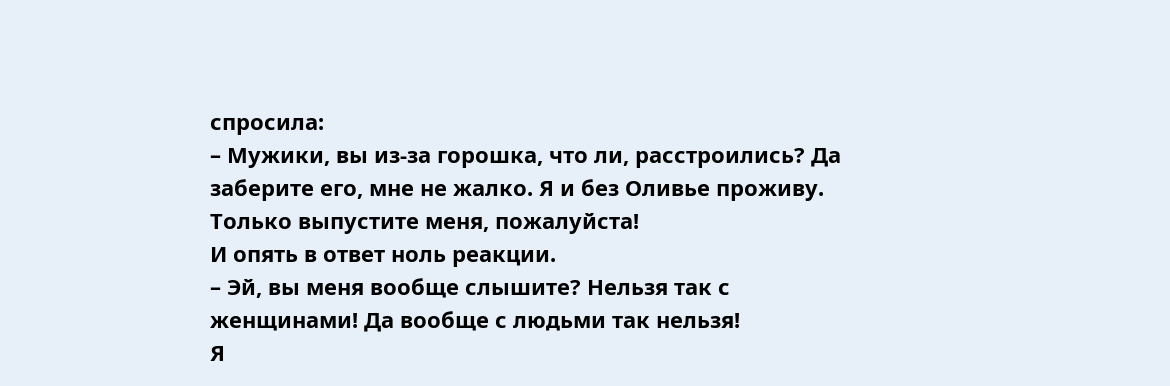спросила:
– Мужики, вы из-за горошка, что ли, расстроились? Да заберите его, мне не жалко. Я и без Оливье проживу. Только выпустите меня, пожалуйста!
И опять в ответ ноль реакции.
– Эй, вы меня вообще слышите? Нельзя так с женщинами! Да вообще с людьми так нельзя!
Я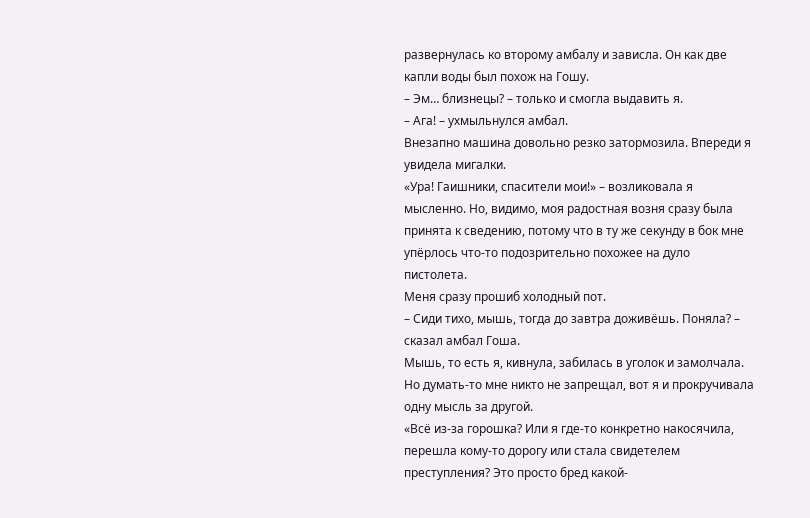развернулась ко второму амбалу и зависла. Он как две капли воды был похож на Гошу.
– Эм… близнецы? – только и смогла выдавить я.
– Ага! – ухмыльнулся амбал.
Внезапно машина довольно резко затормозила. Впереди я увидела мигалки.
«Ура! Гаишники, спасители мои!» – возликовала я мысленно. Но, видимо, моя радостная возня сразу была принята к сведению, потому что в ту же секунду в бок мне упёрлось что-то подозрительно похожее на дуло пистолета.
Меня сразу прошиб холодный пот.
– Сиди тихо, мышь, тогда до завтра доживёшь. Поняла? – сказал амбал Гоша.
Мышь, то есть я, кивнула, забилась в уголок и замолчала. Но думать-то мне никто не запрещал, вот я и прокручивала одну мысль за другой.
«Всё из-за горошка? Или я где-то конкретно накосячила, перешла кому-то дорогу или стала свидетелем преступления? Это просто бред какой-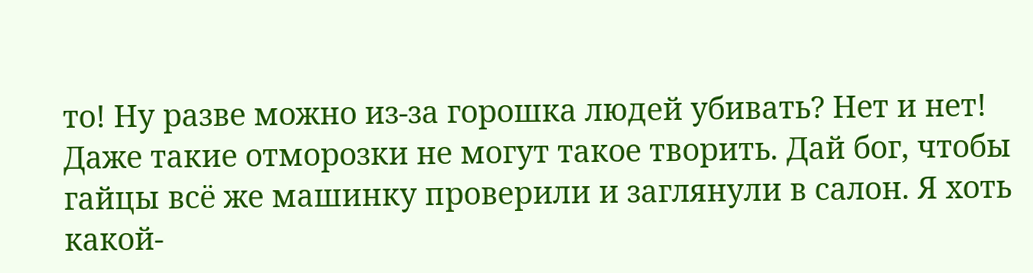то! Ну разве можно из-за горошка людей убивать? Нет и нет! Даже такие отморозки не могут такое творить. Дай бог, чтобы гайцы всё же машинку проверили и заглянули в салон. Я хоть какой-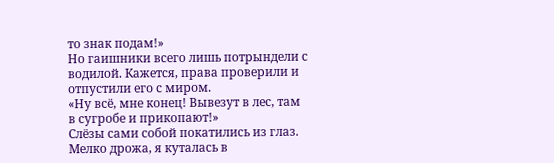то знак подам!»
Но гаишники всего лишь потрындели с водилой. Кажется, права проверили и отпустили его с миром.
«Ну всё, мне конец! Вывезут в лес, там в сугробе и прикопают!»
Слёзы сами собой покатились из глаз. Мелко дрожа, я куталась в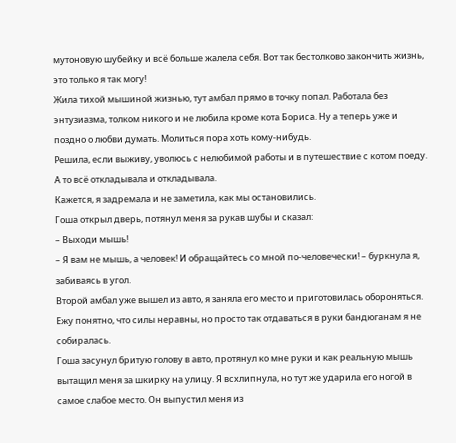мутоновую шубейку и всё больше жалела себя. Вот так бестолково закончить жизнь, это только я так могу!
Жила тихой мышиной жизнью, тут амбал прямо в точку попал. Работала без энтузиазма, толком никого и не любила кроме кота Бориса. Ну а теперь уже и поздно о любви думать. Молиться пора хоть кому-нибудь.
Решила, если выживу, уволюсь с нелюбимой работы и в путешествие с котом поеду. А то всё откладывала и откладывала.
Кажется, я задремала и не заметила, как мы остановились.
Гоша открыл дверь, потянул меня за рукав шубы и сказал:
– Выходи мышь!
– Я вам не мышь, а человек! И обращайтесь со мной по-человечески! – буркнула я, забиваясь в угол.
Второй амбал уже вышел из авто, я заняла его место и приготовилась обороняться. Ежу понятно, что силы неравны, но просто так отдаваться в руки бандюганам я не собиралась.
Гоша засунул бритую голову в авто, протянул ко мне руки и как реальную мышь вытащил меня за шкирку на улицу. Я всхлипнула, но тут же ударила его ногой в самое слабое место. Он выпустил меня из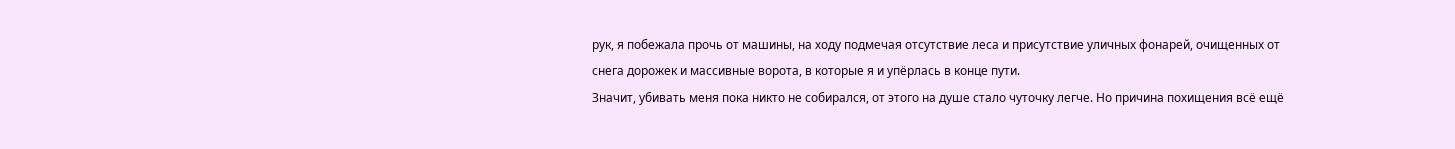рук, я побежала прочь от машины, на ходу подмечая отсутствие леса и присутствие уличных фонарей, очищенных от снега дорожек и массивные ворота, в которые я и упёрлась в конце пути.
Значит, убивать меня пока никто не собирался, от этого на душе стало чуточку легче. Но причина похищения всё ещё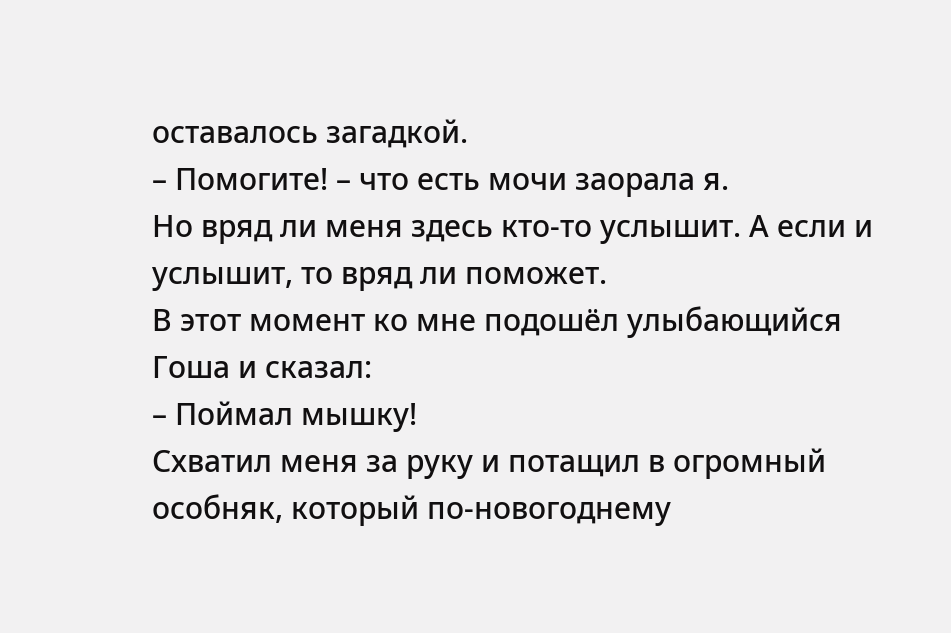оставалось загадкой.
– Помогите! – что есть мочи заорала я.
Но вряд ли меня здесь кто-то услышит. А если и услышит, то вряд ли поможет.
В этот момент ко мне подошёл улыбающийся Гоша и сказал:
– Поймал мышку!
Схватил меня за руку и потащил в огромный особняк, который по-новогоднему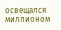освещался миллионом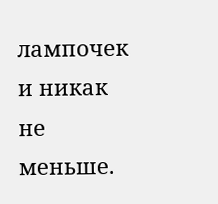лампочек и никак не меньше.